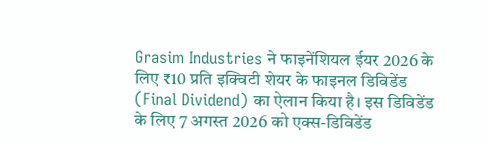Grasim Industries ने फाइनेंशियल ईयर 2026 के लिए ₹10 प्रति इक्विटी शेयर के फाइनल डिविडेंड (Final Dividend) का ऐलान किया है। इस डिविडेंड के लिए 7 अगस्त 2026 को एक्स-डिविडेंड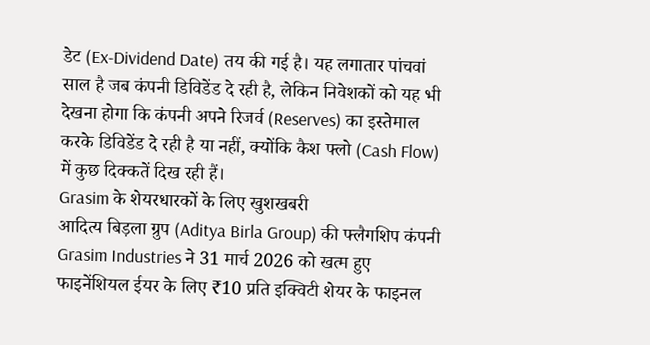डेट (Ex-Dividend Date) तय की गई है। यह लगातार पांचवां साल है जब कंपनी डिविडेंड दे रही है, लेकिन निवेशकों को यह भी देखना होगा कि कंपनी अपने रिजर्व (Reserves) का इस्तेमाल करके डिविडेंड दे रही है या नहीं, क्योंकि कैश फ्लो (Cash Flow) में कुछ दिक्कतें दिख रही हैं।
Grasim के शेयरधारकों के लिए खुशखबरी
आदित्य बिड़ला ग्रुप (Aditya Birla Group) की फ्लैगशिप कंपनी Grasim Industries ने 31 मार्च 2026 को खत्म हुए फाइनेंशियल ईयर के लिए ₹10 प्रति इक्विटी शेयर के फाइनल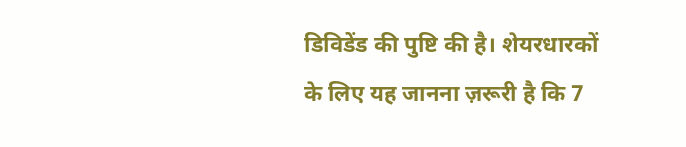डिविडेंड की पुष्टि की है। शेयरधारकों के लिए यह जानना ज़रूरी है कि 7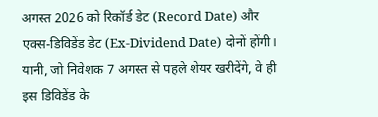अगस्त 2026 को रिकॉर्ड डेट (Record Date) और एक्स-डिविडेंड डेट (Ex-Dividend Date) दोनों होंगी। यानी, जो निवेशक 7 अगस्त से पहले शेयर खरीदेंगे, वे ही इस डिविडेंड के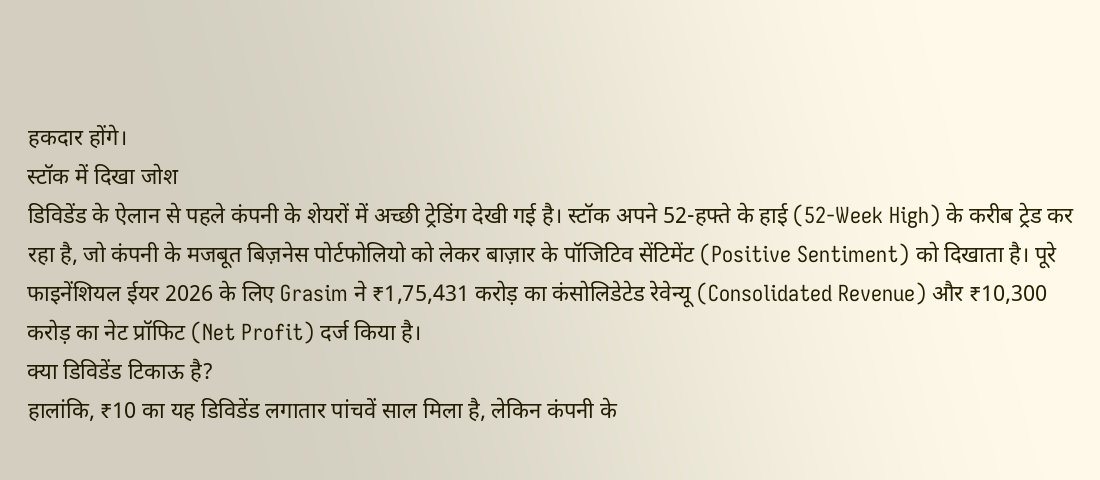हकदार होंगे।
स्टॉक में दिखा जोश
डिविडेंड के ऐलान से पहले कंपनी के शेयरों में अच्छी ट्रेडिंग देखी गई है। स्टॉक अपने 52-हफ्ते के हाई (52-Week High) के करीब ट्रेड कर रहा है, जो कंपनी के मजबूत बिज़नेस पोर्टफोलियो को लेकर बाज़ार के पॉजिटिव सेंटिमेंट (Positive Sentiment) को दिखाता है। पूरे फाइनेंशियल ईयर 2026 के लिए Grasim ने ₹1,75,431 करोड़ का कंसोलिडेटेड रेवेन्यू (Consolidated Revenue) और ₹10,300 करोड़ का नेट प्रॉफिट (Net Profit) दर्ज किया है।
क्या डिविडेंड टिकाऊ है?
हालांकि, ₹10 का यह डिविडेंड लगातार पांचवें साल मिला है, लेकिन कंपनी के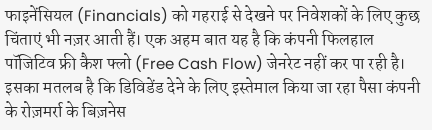फाइनेंसियल (Financials) को गहराई से देखने पर निवेशकों के लिए कुछ चिंताएं भी नज़र आती हैं। एक अहम बात यह है कि कंपनी फिलहाल पॉजिटिव फ्री कैश फ्लो (Free Cash Flow) जेनरेट नहीं कर पा रही है। इसका मतलब है कि डिविडेंड देने के लिए इस्तेमाल किया जा रहा पैसा कंपनी के रोज़मर्रा के बिज़नेस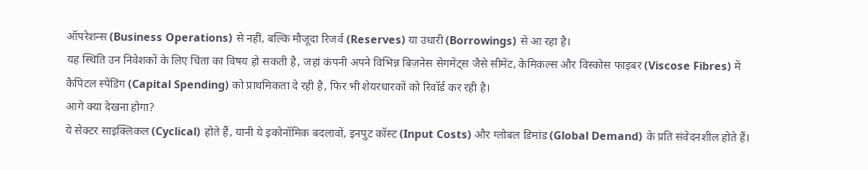ऑपरेशन्स (Business Operations) से नहीं, बल्कि मौजूदा रिजर्व (Reserves) या उधारी (Borrowings) से आ रहा है।
यह स्थिति उन निवेशकों के लिए चिंता का विषय हो सकती है, जहां कंपनी अपने विभिन्न बिज़नेस सेगमेंट्स जैसे सीमेंट, केमिकल्स और विस्कोस फाइबर (Viscose Fibres) में कैपिटल स्पेंडिंग (Capital Spending) को प्राथमिकता दे रही है, फिर भी शेयरधारकों को रिवॉर्ड कर रही है।
आगे क्या देखना होगा?
ये सेक्टर साइक्लिकल (Cyclical) होते हैं, यानी ये इकोनॉमिक बदलावों, इनपुट कॉस्ट (Input Costs) और ग्लोबल डिमांड (Global Demand) के प्रति संवेदनशील होते हैं।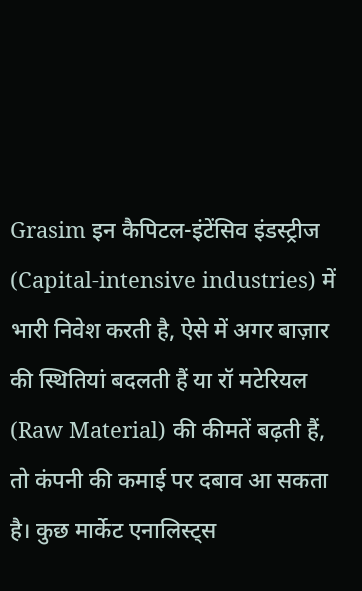Grasim इन कैपिटल-इंटेंसिव इंडस्ट्रीज (Capital-intensive industries) में भारी निवेश करती है, ऐसे में अगर बाज़ार की स्थितियां बदलती हैं या रॉ मटेरियल (Raw Material) की कीमतें बढ़ती हैं, तो कंपनी की कमाई पर दबाव आ सकता है। कुछ मार्केट एनालिस्ट्स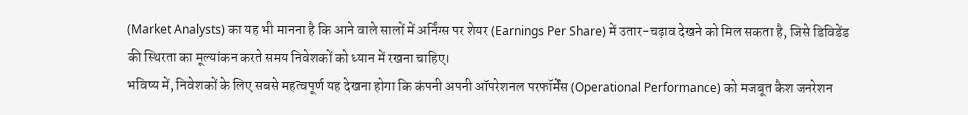(Market Analysts) का यह भी मानना है कि आने वाले सालों में अर्निंग्स पर शेयर (Earnings Per Share) में उतार-चढ़ाव देखने को मिल सकता है, जिसे डिविडेंड की स्थिरता का मूल्यांकन करते समय निवेशकों को ध्यान में रखना चाहिए।
भविष्य में, निवेशकों के लिए सबसे महत्वपूर्ण यह देखना होगा कि कंपनी अपनी ऑपरेशनल परफॉर्मेंस (Operational Performance) को मजबूत कैश जनरेशन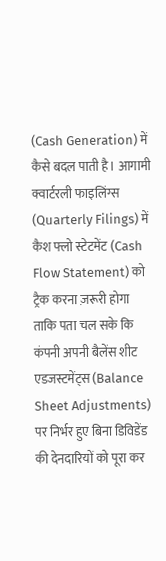(Cash Generation) में कैसे बदल पाती है। आगामी क्वार्टरली फाइलिंग्स (Quarterly Filings) में कैश फ्लो स्टेटमेंट (Cash Flow Statement) को ट्रैक करना ज़रूरी होगा ताकि पता चल सके कि कंपनी अपनी बैलेंस शीट एडजस्टमेंट्स (Balance Sheet Adjustments) पर निर्भर हुए बिना डिविडेंड की देनदारियों को पूरा कर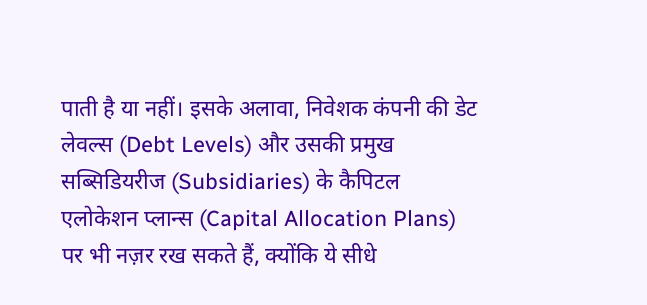पाती है या नहीं। इसके अलावा, निवेशक कंपनी की डेट लेवल्स (Debt Levels) और उसकी प्रमुख सब्सिडियरीज (Subsidiaries) के कैपिटल एलोकेशन प्लान्स (Capital Allocation Plans) पर भी नज़र रख सकते हैं, क्योंकि ये सीधे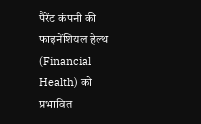पैरेंट कंपनी की फाइनेंशियल हेल्थ (Financial Health) को प्रभावित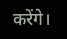करेंगे।